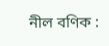নীল বণিক :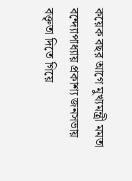কয়েক বছর আগে মুখ্যমন্ত্রী মমতা বন্দ্যোপাধ্যায় প্রকাশ্য জনসভায় বক্তৃতা দিতে গিয়ে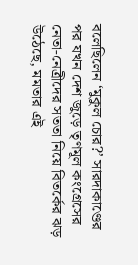বলেছিলেন ‘মুকুল চোর?’ সারদাকাণ্ডের পর যখন দেশ জুড়ে তৃণমূল কংগ্রেসের নেতা-নেত্রীদের সততা নিয়ে বিতর্কের ঝড় উঠেছে, মমতার এই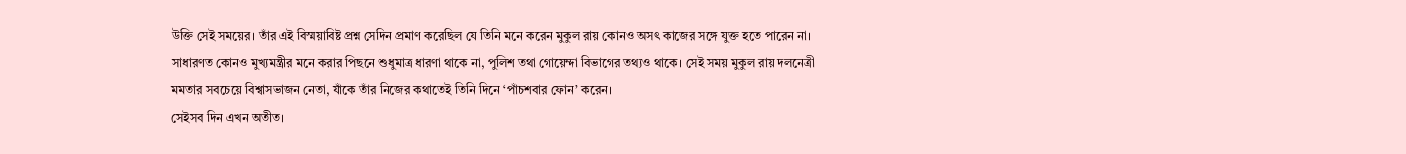উক্তি সেই সময়ের। তাঁর এই বিস্ময়াবিষ্ট প্রশ্ন সেদিন প্রমাণ করেছিল যে তিনি মনে করেন মুকুল রায় কোনও অসৎ কাজের সঙ্গে যুক্ত হতে পারেন না। সাধারণত কোনও মুখ্যমন্ত্রীর মনে করার পিছনে শুধুমাত্র ধারণা থাকে না, পুলিশ তথা গোয়েম্দা বিভাগের তথ্যও থাকে। সেই সময় মুকুল রায় দলনেত্রী মমতার সবচেয়ে বিশ্বাসভাজন নেতা, যাঁকে তাঁর নিজের কথাতেই তিনি দিনে ‘পাঁচশবার ফোন’ করেন।
সেইসব দিন এখন অতীত।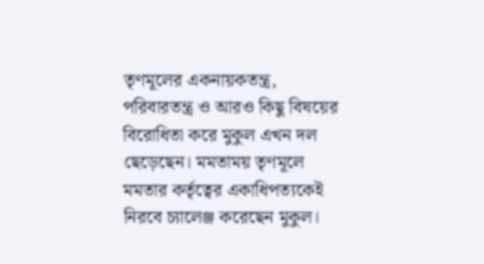তৃণমূলের একনায়কতন্ত্র, পরিবারতন্ত্র ও আরও কিছু বিষয়ের বিরোধিতা করে মুকুল এখন দল ছেড়েছেন। মমতাময় তৃণমূলে মমতার কর্তৃত্বের একাধিপত্যকেই নিরবে চ্যালেঞ্জ করেছেন মুকুল।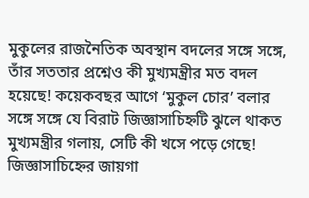মুকুলের রাজনৈতিক অবস্থান বদলের সঙ্গে সঙ্গে, তাঁর সততার প্রশ্নেও কী মুখ্যমন্ত্রীর মত বদল হয়েছে! কয়েকবছর আগে ‘মুকুল চোর’ বলার সঙ্গে সঙ্গে যে বিরাট জিজ্ঞাসাচিহ্নটি ঝুলে থাকত মুখ্যমন্ত্রীর গলায়, সেটি কী খসে পড়ে গেছে! জিজ্ঞাসাচিহ্নের জায়গা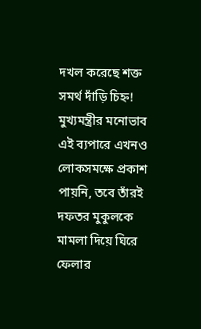দখল করেছে শক্ত সমর্থ দাঁড়ি চিহ্ন! মুখ্যমন্ত্রীর মনোভাব এই ব্যপারে এখনও লোকসমক্ষে প্রকাশ পায়নি, তবে তাঁরই দফতর মুকুলকে মামলা দিয়ে ঘিরে ফেলার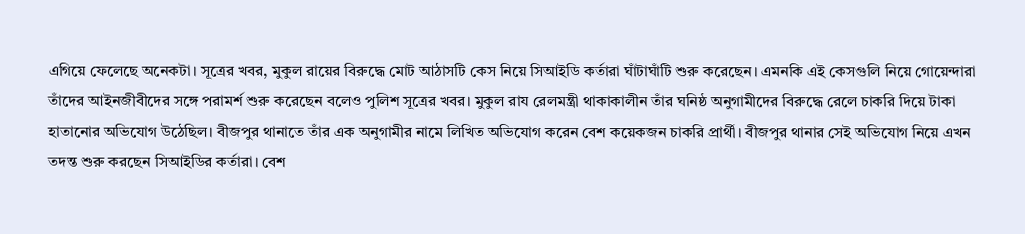এগিয়ে ফেলেছে অনেকটা। সূত্রের খবর, মুকুল রায়ের বিরুদ্ধে মোট আঠাসটি কেস নিয়ে সিআইডি কর্তারা ঘাঁটাঘাঁটি শুরু করেছেন। এমনকি এই কেসগুলি নিয়ে গোয়েন্দারা তাঁদের আইনজীবীদের সঙ্গে পরামর্শ শুরু করেছেন বলেও পুলিশ সূত্রের খবর। মুকুল রায রেলমন্ত্রী থাকাকালীন তাঁর ঘনিষ্ঠ অনুগামীদের বিরুদ্ধে রেলে চাকরি দিয়ে টাকা হাতানোর অভিযোগ উঠেছিল। বীজপুর থানাতে তাঁর এক অনুগামীর নামে লিখিত অভিযোগ করেন বেশ কয়েকজন চাকরি প্রার্থী। বীজপুর থানার সেই অভিযোগ নিয়ে এখন তদন্ত শুরু করছেন সিআইডির কর্তারা। বেশ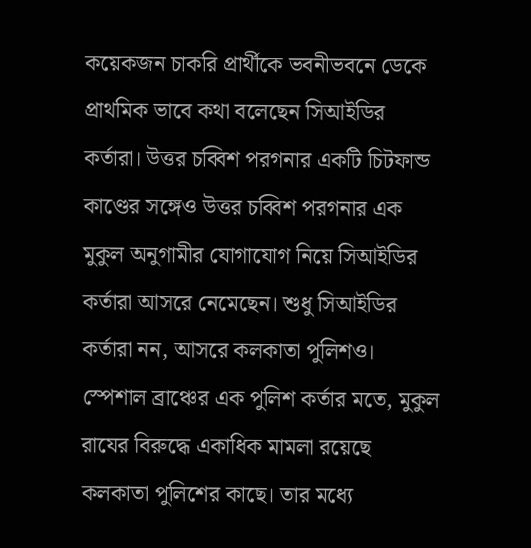কয়েকজন চাকরি প্রার্থীকে ভবনীভবনে ডেকে প্রাথমিক ভাবে কথা বলেছেন সিআইডির কর্তারা। উত্তর চব্বিশ পরগনার একটি চিটফান্ড কাণ্ডের সঙ্গেও উত্তর চব্বিশ পরগনার এক মুকুল অনুগামীর যোগাযোগ নিয়ে সিআইডির কর্তারা আসরে নেমেছেন। শুধু সিআইডির কর্তারা নন, আসরে কলকাতা পুলিশও। স্পেশাল ব্রাঞ্চের এক পুলিশ কর্তার মতে, মুকুল রাযের বিরুদ্ধে একাধিক মামলা রয়েছে কলকাতা পুলিশের কাছে। তার মধ্যে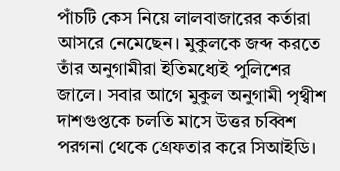পাঁচটি কেস নিয়ে লালবাজারের কর্তারা আসরে নেমেছেন। মুকুলকে জব্দ করতে তাঁর অনুগামীরা ইতিমধ্যেই পুলিশের জালে। সবার আগে মুকুল অনুগামী পৃথ্বীশ দাশগুপ্তকে চলতি মাসে উত্তর চব্বিশ পরগনা থেকে গ্রেফতার করে সিআইডি।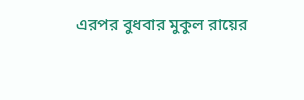এরপর বুধবার মুকুল রায়ের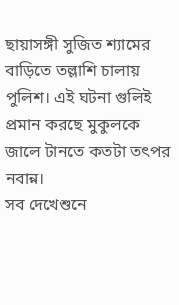ছায়াসঙ্গী সুজিত শ্যামের বাড়িতে তল্লাশি চালায় পুলিশ। এই ঘটনা গুলিই প্রমান করছে মুকুলকে জালে টানতে কতটা তৎপর নবান্ন।
সব দেখেশুনে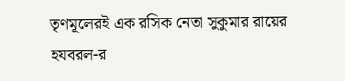তৃণমূলেরই এক রসিক নেতা সুকুমার রায়ের হযবরল-র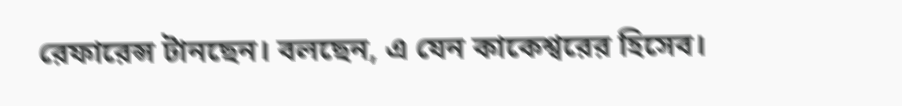রেফারেন্স টানছেন। বলছেন, এ যেন কাকেশ্বরের হিসেব।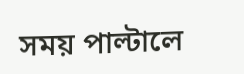সময় পাল্টালে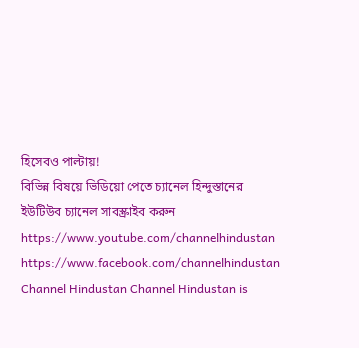হিসেবও পাল্টায়!
বিভিন্ন বিষয়ে ভিডিয়ো পেতে চ্যানেল হিন্দুস্তানের ইউটিউব চ্যানেল সাবস্ক্রাইব করুন
https://www.youtube.com/channelhindustan
https://www.facebook.com/channelhindustan
Channel Hindustan Channel Hindustan is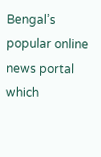Bengal’s popular online news portal which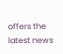offers the latest news